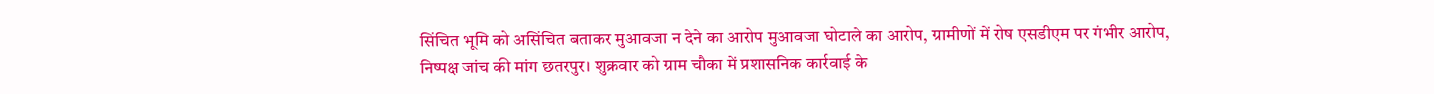सिंचित भूमि को असिंचित बताकर मुआवजा न देने का आरोप मुआवजा घोटाले का आरोप, ग्रामीणों में रोष एसडीएम पर गंभीर आरोप, निष्पक्ष जांच की मांग छतरपुर। शुक्रवार को ग्राम चौका में प्रशासनिक कार्रवाई के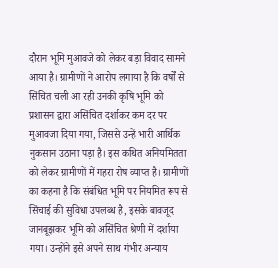दौरान भूमि मुआवजे को लेकर बड़ा विवाद सामने आया है। ग्रामीणों ने आरोप लगाया है कि वर्षों से सिंचित चली आ रही उनकी कृषि भूमि को प्रशासन द्वारा असिंचित दर्शाकर कम दर पर मुआवजा दिया गया, जिससे उन्हें भारी आर्थिक नुकसान उठाना पड़ा है। इस कथित अनियमितता को लेकर ग्रामीणों में गहरा रोष व्याप्त है। ग्रामीणों का कहना है कि संबंधित भूमि पर नियमित रूप से सिंचाई की सुविधा उपलब्ध है, इसके बावजूद जानबूझकर भूमि को असिंचित श्रेणी में दर्शाया गया। उन्होंने इसे अपने साथ गंभीर अन्याय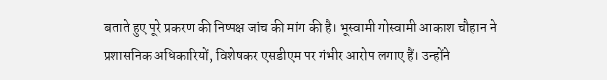बताते हुए पूरे प्रकरण की निष्पक्ष जांच की मांग की है। भूस्वामी गोस्वामी आकाश चौहान ने प्रशासनिक अधिकारियों, विशेषकर एसडीएम पर गंभीर आरोप लगाए हैं। उन्होंने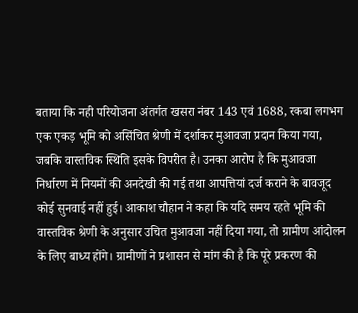बताया कि नही परियोजना अंतर्गत खसरा नंबर 143 एवं 1688, रकबा लगभग एक एकड़ भूमि को असिंचित श्रेणी में दर्शाकर मुआवजा प्रदान किया गया, जबकि वास्तविक स्थिति इसके विपरीत है। उनका आरोप है कि मुआवजा निर्धारण में नियमों की अनदेखी की गई तथा आपत्तियां दर्ज कराने के बावजूद कोई सुनवाई नहीं हुई। आकाश चौहान ने कहा कि यदि समय रहते भूमि की वास्तविक श्रेणी के अनुसार उचित मुआवजा नहीं दिया गया, तो ग्रामीण आंदोलन के लिए बाध्य होंगे। ग्रामीणों ने प्रशासन से मांग की है कि पूरे प्रकरण की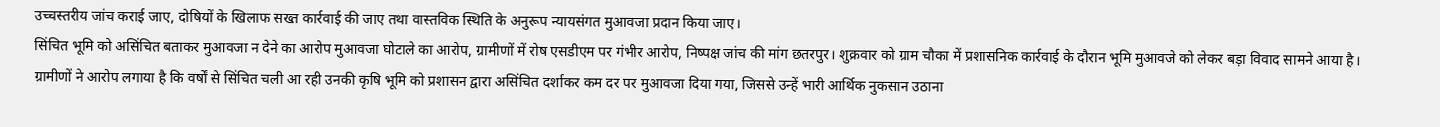उच्चस्तरीय जांच कराई जाए, दोषियों के खिलाफ सख्त कार्रवाई की जाए तथा वास्तविक स्थिति के अनुरूप न्यायसंगत मुआवजा प्रदान किया जाए।
सिंचित भूमि को असिंचित बताकर मुआवजा न देने का आरोप मुआवजा घोटाले का आरोप, ग्रामीणों में रोष एसडीएम पर गंभीर आरोप, निष्पक्ष जांच की मांग छतरपुर। शुक्रवार को ग्राम चौका में प्रशासनिक कार्रवाई के दौरान भूमि मुआवजे को लेकर बड़ा विवाद सामने आया है। ग्रामीणों ने आरोप लगाया है कि वर्षों से सिंचित चली आ रही उनकी कृषि भूमि को प्रशासन द्वारा असिंचित दर्शाकर कम दर पर मुआवजा दिया गया, जिससे उन्हें भारी आर्थिक नुकसान उठाना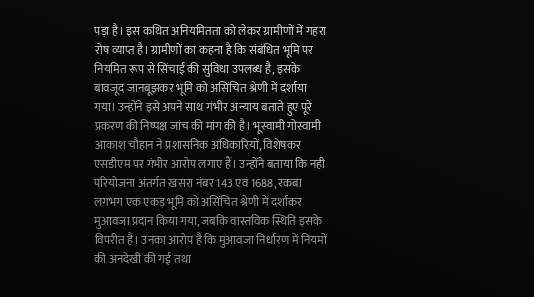पड़ा है। इस कथित अनियमितता को लेकर ग्रामीणों में गहरा रोष व्याप्त है। ग्रामीणों का कहना है कि संबंधित भूमि पर नियमित रूप से सिंचाई की सुविधा उपलब्ध है, इसके बावजूद जानबूझकर भूमि को असिंचित श्रेणी में दर्शाया गया। उन्होंने इसे अपने साथ गंभीर अन्याय बताते हुए पूरे प्रकरण की निष्पक्ष जांच की मांग की है। भूस्वामी गोस्वामी आकाश चौहान ने प्रशासनिक अधिकारियों, विशेषकर एसडीएम पर गंभीर आरोप लगाए हैं। उन्होंने बताया कि नही परियोजना अंतर्गत खसरा नंबर 143 एवं 1688, रकबा लगभग एक एकड़ भूमि को असिंचित श्रेणी में दर्शाकर मुआवजा प्रदान किया गया, जबकि वास्तविक स्थिति इसके विपरीत है। उनका आरोप है कि मुआवजा निर्धारण में नियमों की अनदेखी की गई तथा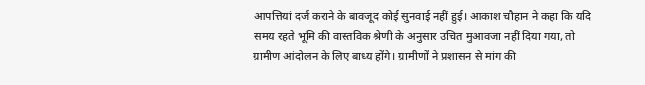आपत्तियां दर्ज कराने के बावजूद कोई सुनवाई नहीं हुई। आकाश चौहान ने कहा कि यदि समय रहते भूमि की वास्तविक श्रेणी के अनुसार उचित मुआवजा नहीं दिया गया, तो ग्रामीण आंदोलन के लिए बाध्य होंगे। ग्रामीणों ने प्रशासन से मांग की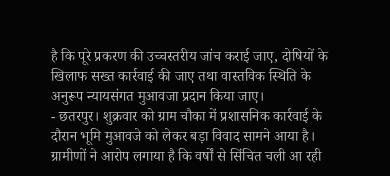है कि पूरे प्रकरण की उच्चस्तरीय जांच कराई जाए, दोषियों के खिलाफ सख्त कार्रवाई की जाए तथा वास्तविक स्थिति के अनुरूप न्यायसंगत मुआवजा प्रदान किया जाए।
- छतरपुर। शुक्रवार को ग्राम चौका में प्रशासनिक कार्रवाई के दौरान भूमि मुआवजे को लेकर बड़ा विवाद सामने आया है। ग्रामीणों ने आरोप लगाया है कि वर्षों से सिंचित चली आ रही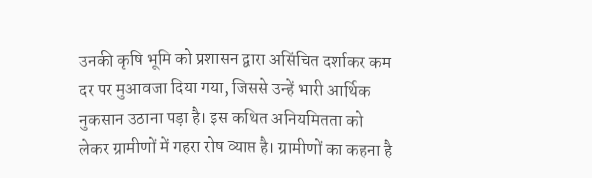उनकी कृषि भूमि को प्रशासन द्वारा असिंचित दर्शाकर कम दर पर मुआवजा दिया गया, जिससे उन्हें भारी आर्थिक नुकसान उठाना पड़ा है। इस कथित अनियमितता को लेकर ग्रामीणों में गहरा रोष व्याप्त है। ग्रामीणों का कहना है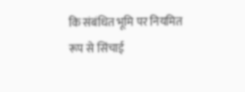कि संबंधित भूमि पर नियमित रूप से सिंचाई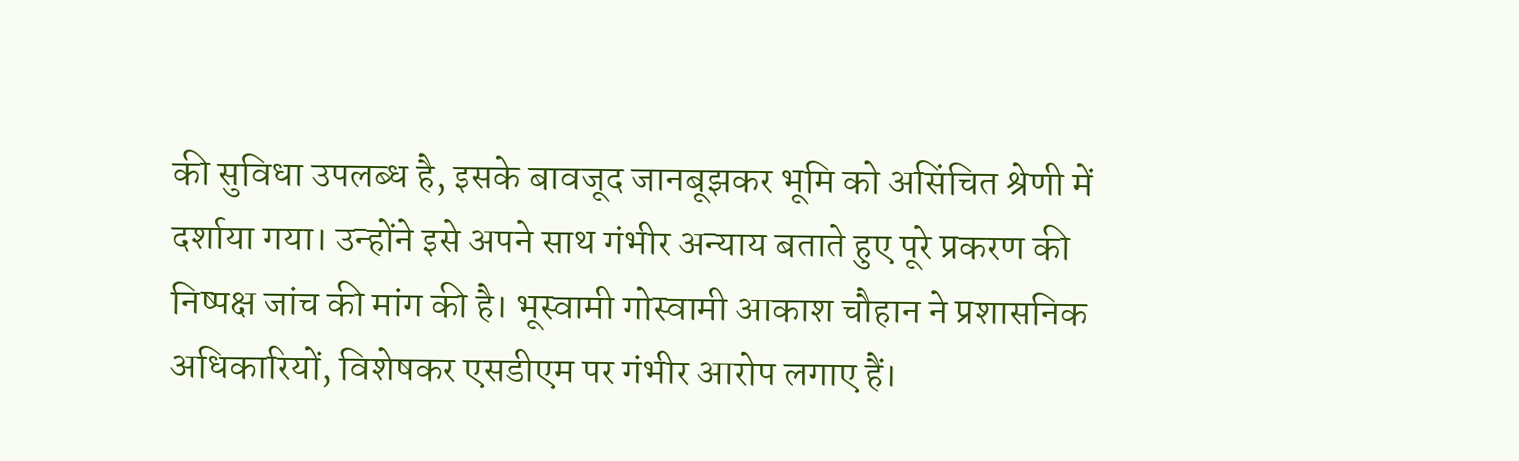की सुविधा उपलब्ध है, इसके बावजूद जानबूझकर भूमि को असिंचित श्रेणी में दर्शाया गया। उन्होंने इसे अपने साथ गंभीर अन्याय बताते हुए पूरे प्रकरण की निष्पक्ष जांच की मांग की है। भूस्वामी गोस्वामी आकाश चौहान ने प्रशासनिक अधिकारियों, विशेषकर एसडीएम पर गंभीर आरोप लगाए हैं।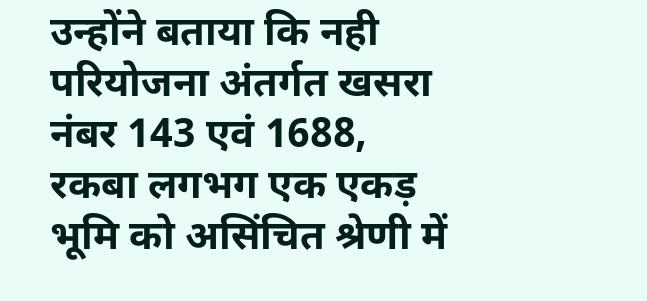उन्होंने बताया कि नही परियोजना अंतर्गत खसरा नंबर 143 एवं 1688, रकबा लगभग एक एकड़ भूमि को असिंचित श्रेणी में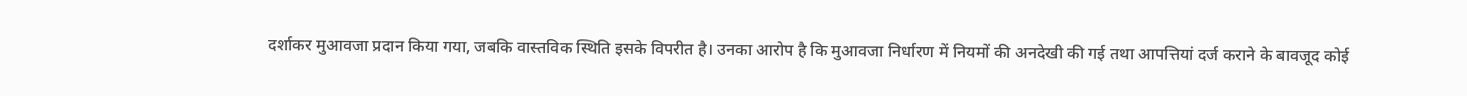दर्शाकर मुआवजा प्रदान किया गया, जबकि वास्तविक स्थिति इसके विपरीत है। उनका आरोप है कि मुआवजा निर्धारण में नियमों की अनदेखी की गई तथा आपत्तियां दर्ज कराने के बावजूद कोई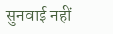सुनवाई नहीं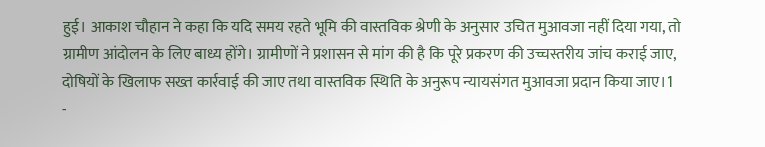हुई। आकाश चौहान ने कहा कि यदि समय रहते भूमि की वास्तविक श्रेणी के अनुसार उचित मुआवजा नहीं दिया गया, तो ग्रामीण आंदोलन के लिए बाध्य होंगे। ग्रामीणों ने प्रशासन से मांग की है कि पूरे प्रकरण की उच्चस्तरीय जांच कराई जाए, दोषियों के खिलाफ सख्त कार्रवाई की जाए तथा वास्तविक स्थिति के अनुरूप न्यायसंगत मुआवजा प्रदान किया जाए।1
-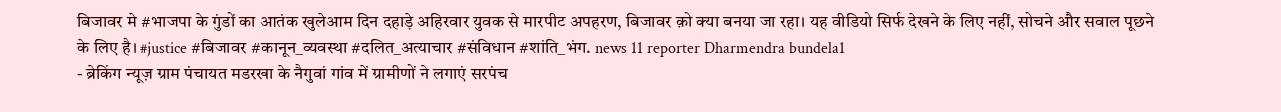बिजावर मे #भाजपा के गुंडों का आतंक खुलेआम दिन दहाड़े अहिरवार युवक से मारपीट अपहरण, बिजावर क़ो क्या बनया जा रहा। यह वीडियो सिर्फ देखने के लिए नहीं, सोचने और सवाल पूछने के लिए है। #justice #बिजावर #कानून_व्यवस्था #दलित_अत्याचार #संविधान #शांति_भंग. news 11 reporter Dharmendra bundela1
- ब्रेकिंग न्यूज़ ग्राम पंचायत मडरखा के नैगुवां गांव में ग्रामीणों ने लगाएं सरपंच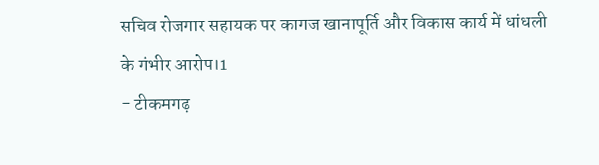सचिव रोजगार सहायक पर कागज खानापूर्ति और विकास कार्य में धांधली के गंभीर आरोप।1
- टीकमगढ़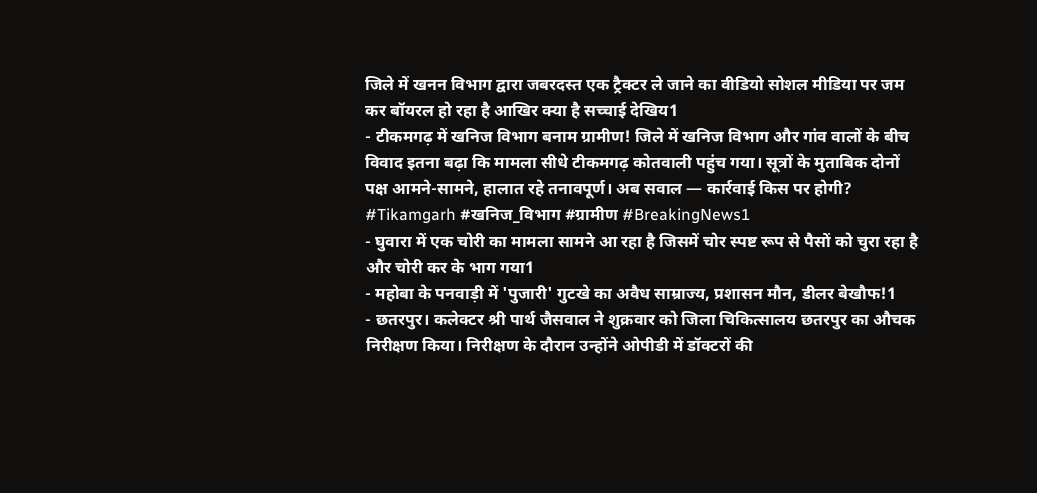जिले में खनन विभाग द्वारा जबरदस्त एक ट्रैक्टर ले जाने का वीडियो सोशल मीडिया पर जम कर बॉयरल हो रहा है आखिर क्या है सच्चाई देखिय1
- टीकमगढ़ में खनिज विभाग बनाम ग्रामीण! जिले में खनिज विभाग और गांव वालों के बीच विवाद इतना बढ़ा कि मामला सीधे टीकमगढ़ कोतवाली पहुंच गया। सूत्रों के मुताबिक दोनों पक्ष आमने-सामने, हालात रहे तनावपूर्ण। अब सवाल — कार्रवाई किस पर होगी? #Tikamgarh #खनिज_विभाग #ग्रामीण #BreakingNews1
- घुवारा में एक चोरी का मामला सामने आ रहा है जिसमें चोर स्पष्ट रूप से पैसों को चुरा रहा है और चोरी कर के भाग गया1
- महोबा के पनवाड़ी में 'पुजारी' गुटखे का अवैध साम्राज्य, प्रशासन मौन, डीलर बेखौफ!1
- छतरपुर। कलेक्टर श्री पार्थ जैसवाल ने शुक्रवार को जिला चिकित्सालय छतरपुर का औचक निरीक्षण किया। निरीक्षण के दौरान उन्होंने ओपीडी में डॉक्टरों की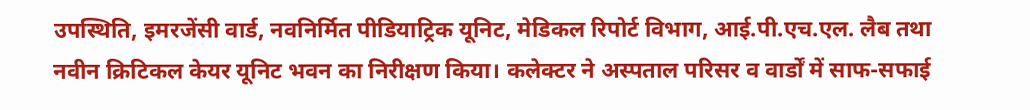उपस्थिति, इमरजेंसी वार्ड, नवनिर्मित पीडियाट्रिक यूनिट, मेडिकल रिपोर्ट विभाग, आई.पी.एच.एल. लैब तथा नवीन क्रिटिकल केयर यूनिट भवन का निरीक्षण किया। कलेक्टर ने अस्पताल परिसर व वार्डों में साफ-सफाई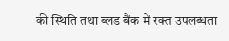की स्थिति तथा ब्लड बैंक में रक्त उपलब्धता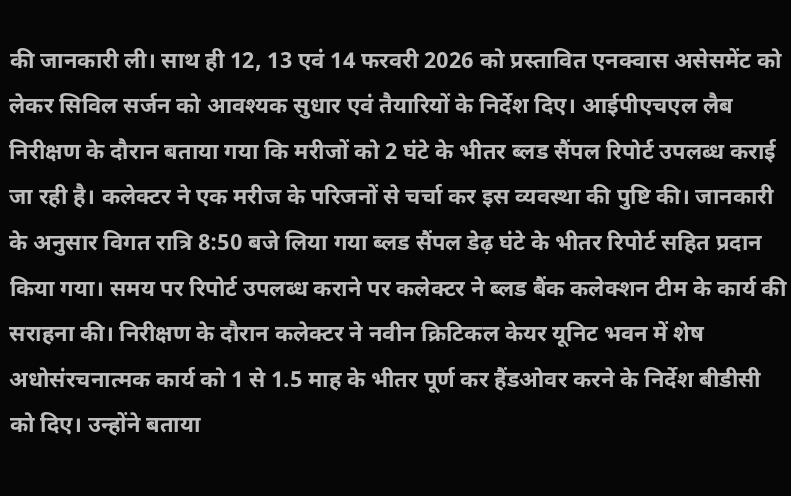की जानकारी ली। साथ ही 12, 13 एवं 14 फरवरी 2026 को प्रस्तावित एनक्वास असेसमेंट को लेकर सिविल सर्जन को आवश्यक सुधार एवं तैयारियों के निर्देश दिए। आईपीएचएल लैब निरीक्षण के दौरान बताया गया कि मरीजों को 2 घंटे के भीतर ब्लड सैंपल रिपोर्ट उपलब्ध कराई जा रही है। कलेक्टर ने एक मरीज के परिजनों से चर्चा कर इस व्यवस्था की पुष्टि की। जानकारी के अनुसार विगत रात्रि 8:50 बजे लिया गया ब्लड सैंपल डेढ़ घंटे के भीतर रिपोर्ट सहित प्रदान किया गया। समय पर रिपोर्ट उपलब्ध कराने पर कलेक्टर ने ब्लड बैंक कलेक्शन टीम के कार्य की सराहना की। निरीक्षण के दौरान कलेक्टर ने नवीन क्रिटिकल केयर यूनिट भवन में शेष अधोसंरचनात्मक कार्य को 1 से 1.5 माह के भीतर पूर्ण कर हैंडओवर करने के निर्देश बीडीसी को दिए। उन्होंने बताया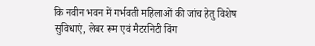कि नवीन भवन में गर्भवती महिलाओं की जांच हेतु विशेष सुविधाएं, लेबर रूम एवं मैटरनिटी विंग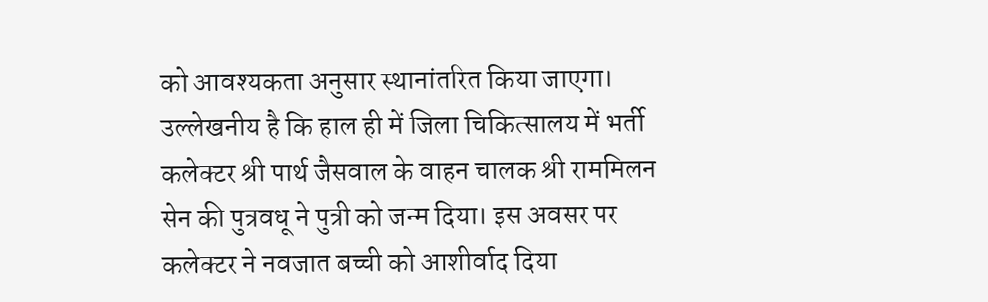को आवश्यकता अनुसार स्थानांतरित किया जाएगा। उल्लेखनीय है कि हाल ही में जिला चिकित्सालय में भर्ती कलेक्टर श्री पार्थ जैसवाल के वाहन चालक श्री राममिलन सेन की पुत्रवधू ने पुत्री को जन्म दिया। इस अवसर पर कलेक्टर ने नवजात बच्ची को आशीर्वाद दिया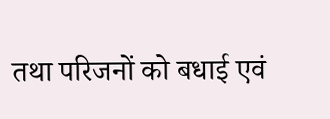तथा परिजनों को बधाई एवं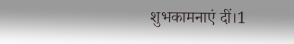शुभकामनाएं दीं।1